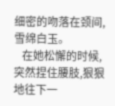细密的吻落在颈间,雪绵白玉。
    在她松懈的时候,突然捏住腰肢,狠狠地往下一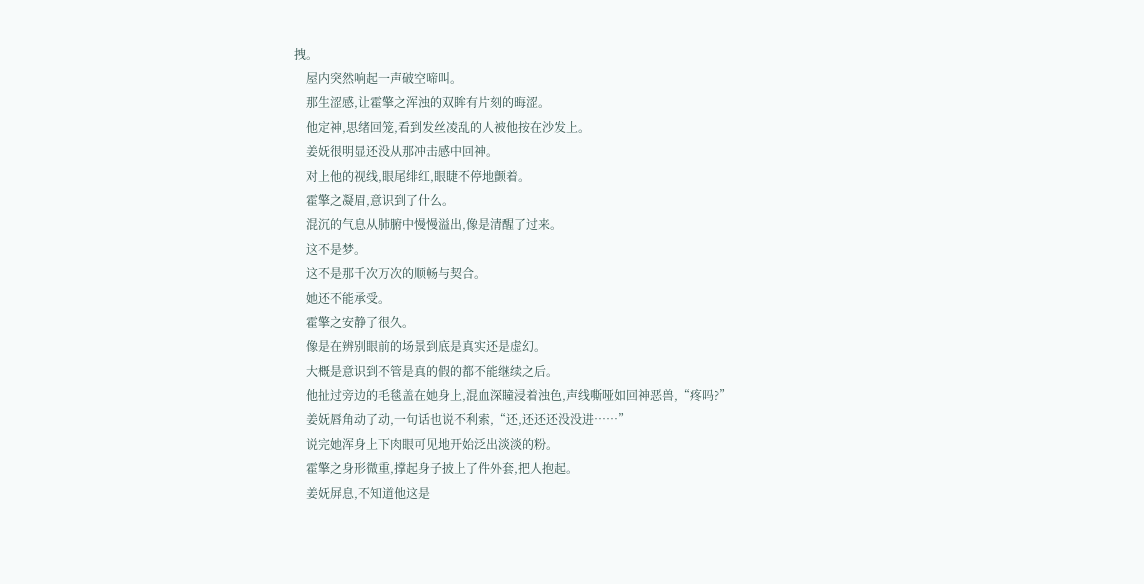拽。
    屋内突然响起一声破空啼叫。
    那生涩感,让霍擎之浑浊的双眸有片刻的晦涩。
    他定神,思绪回笼,看到发丝凌乱的人被他按在沙发上。
    姜妩很明显还没从那冲击感中回神。
    对上他的视线,眼尾绯红,眼睫不停地颤着。
    霍擎之凝眉,意识到了什么。
    混沉的气息从肺腑中慢慢溢出,像是清醒了过来。
    这不是梦。
    这不是那千次万次的顺畅与契合。
    她还不能承受。
    霍擎之安静了很久。
    像是在辨别眼前的场景到底是真实还是虚幻。
    大概是意识到不管是真的假的都不能继续之后。
    他扯过旁边的毛毯盖在她身上,混血深瞳浸着浊色,声线嘶哑如回神恶兽,“疼吗?”
    姜妩唇角动了动,一句话也说不利索,“还,还还还没没进……”
    说完她浑身上下肉眼可见地开始泛出淡淡的粉。
    霍擎之身形微重,撑起身子披上了件外套,把人抱起。
    姜妩屏息,不知道他这是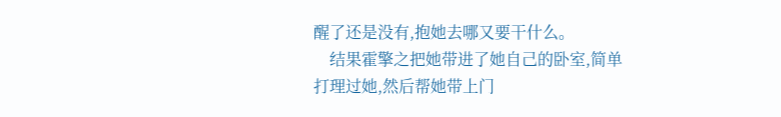醒了还是没有,抱她去哪又要干什么。
    结果霍擎之把她带进了她自己的卧室,简单打理过她,然后帮她带上门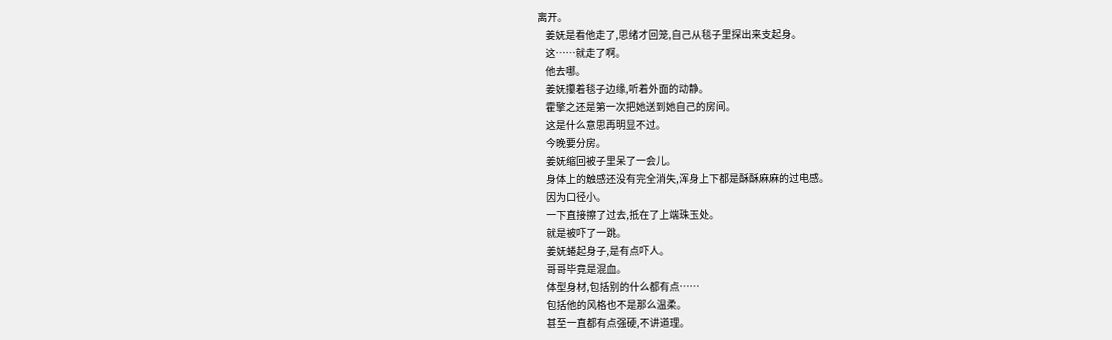离开。
    姜妩是看他走了,思绪才回笼,自己从毯子里探出来支起身。
    这……就走了啊。
    他去哪。
    姜妩攥着毯子边缘,听着外面的动静。
    霍擎之还是第一次把她送到她自己的房间。
    这是什么意思再明显不过。
    今晚要分房。
    姜妩缩回被子里呆了一会儿。
    身体上的触感还没有完全消失,浑身上下都是酥酥麻麻的过电感。
    因为口径小。
    一下直接擦了过去,抵在了上端珠玉处。
    就是被吓了一跳。
    姜妩蜷起身子,是有点吓人。
    哥哥毕竟是混血。
    体型身材,包括别的什么都有点……
    包括他的风格也不是那么温柔。
    甚至一直都有点强硬,不讲道理。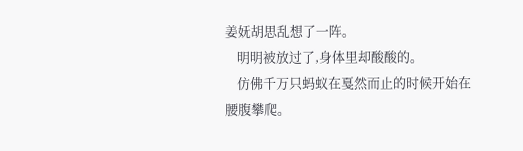姜妩胡思乱想了一阵。
    明明被放过了,身体里却酸酸的。
    仿佛千万只蚂蚁在戛然而止的时候开始在腰腹攀爬。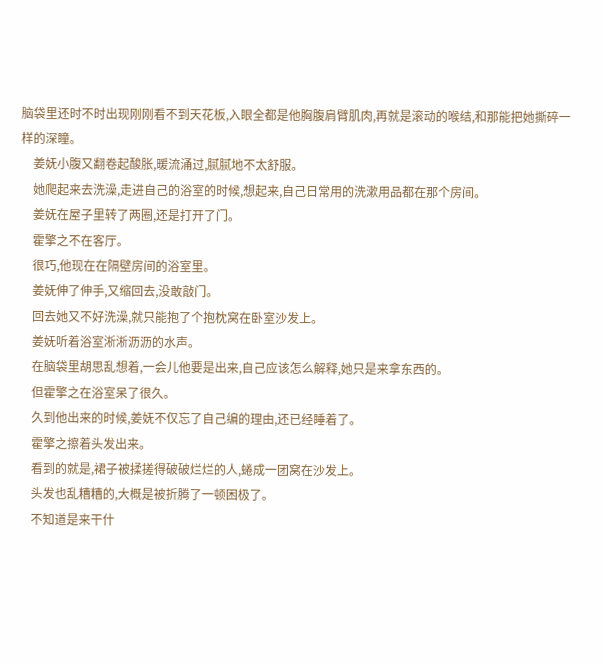脑袋里还时不时出现刚刚看不到天花板,入眼全都是他胸腹肩臂肌肉,再就是滚动的喉结,和那能把她撕碎一样的深瞳。
    姜妩小腹又翻卷起酸胀,暖流涌过,腻腻地不太舒服。
    她爬起来去洗澡,走进自己的浴室的时候,想起来,自己日常用的洗漱用品都在那个房间。
    姜妩在屋子里转了两圈,还是打开了门。
    霍擎之不在客厅。
    很巧,他现在在隔壁房间的浴室里。
    姜妩伸了伸手,又缩回去,没敢敲门。
    回去她又不好洗澡,就只能抱了个抱枕窝在卧室沙发上。
    姜妩听着浴室淅淅沥沥的水声。
    在脑袋里胡思乱想着,一会儿他要是出来,自己应该怎么解释,她只是来拿东西的。
    但霍擎之在浴室呆了很久。
    久到他出来的时候,姜妩不仅忘了自己编的理由,还已经睡着了。
    霍擎之擦着头发出来。
    看到的就是,裙子被揉搓得破破烂烂的人,蜷成一团窝在沙发上。
    头发也乱糟糟的,大概是被折腾了一顿困极了。
    不知道是来干什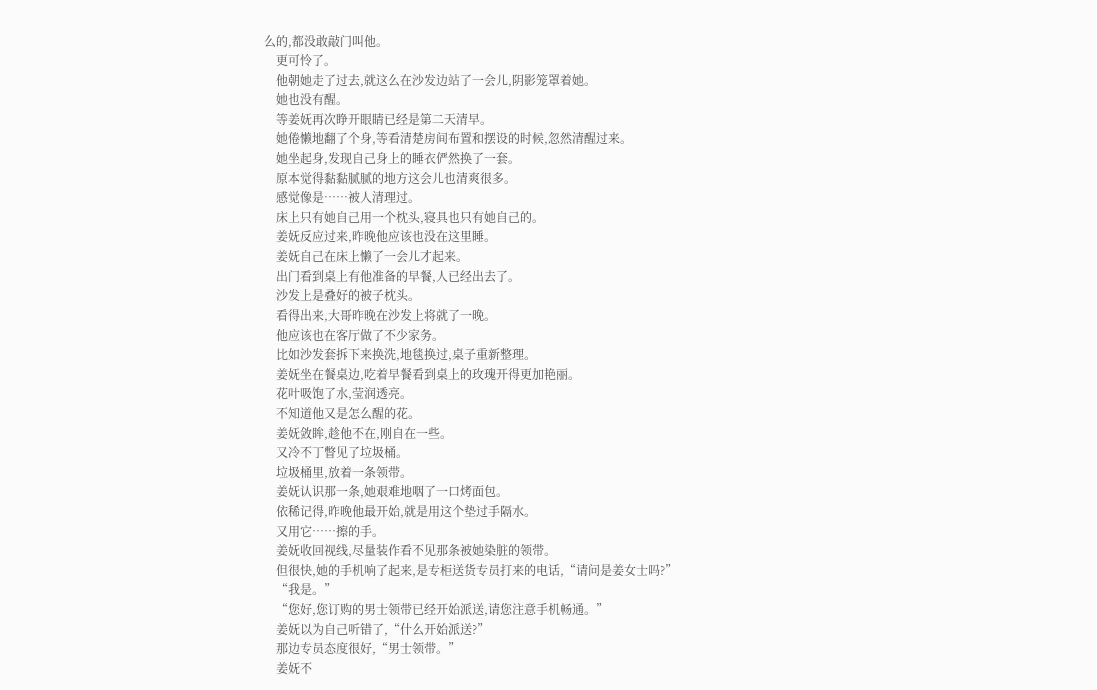么的,都没敢敲门叫他。
    更可怜了。
    他朝她走了过去,就这么在沙发边站了一会儿,阴影笼罩着她。
    她也没有醒。
    等姜妩再次睁开眼睛已经是第二天清早。
    她倦懒地翻了个身,等看清楚房间布置和摆设的时候,忽然清醒过来。
    她坐起身,发现自己身上的睡衣俨然换了一套。
    原本觉得黏黏腻腻的地方这会儿也清爽很多。
    感觉像是……被人清理过。
    床上只有她自己用一个枕头,寝具也只有她自己的。
    姜妩反应过来,昨晚他应该也没在这里睡。
    姜妩自己在床上懒了一会儿才起来。
    出门看到桌上有他准备的早餐,人已经出去了。
    沙发上是叠好的被子枕头。
    看得出来,大哥昨晚在沙发上将就了一晚。
    他应该也在客厅做了不少家务。
    比如沙发套拆下来换洗,地毯换过,桌子重新整理。
    姜妩坐在餐桌边,吃着早餐看到桌上的玫瑰开得更加艳丽。
    花叶吸饱了水,莹润透亮。
    不知道他又是怎么醒的花。
    姜妩敛眸,趁他不在,刚自在一些。
    又冷不丁瞥见了垃圾桶。
    垃圾桶里,放着一条领带。
    姜妩认识那一条,她艰难地咽了一口烤面包。
    依稀记得,昨晚他最开始,就是用这个垫过手隔水。
    又用它……擦的手。
    姜妩收回视线,尽量装作看不见那条被她染脏的领带。
    但很快,她的手机响了起来,是专柜送货专员打来的电话,“请问是姜女士吗?”
    “我是。”
    “您好,您订购的男士领带已经开始派送,请您注意手机畅通。”
    姜妩以为自己听错了,“什么开始派送?”
    那边专员态度很好,“男士领带。”
    姜妩不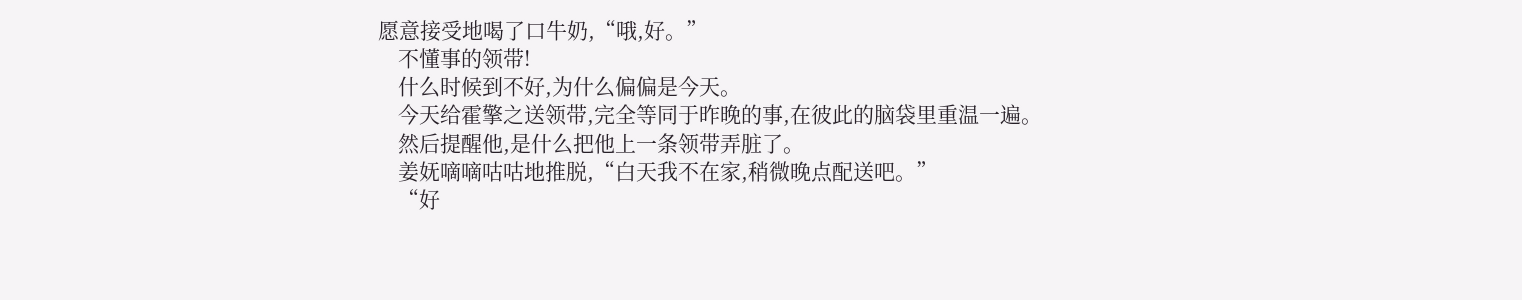愿意接受地喝了口牛奶,“哦,好。”
    不懂事的领带!
    什么时候到不好,为什么偏偏是今天。
    今天给霍擎之送领带,完全等同于昨晚的事,在彼此的脑袋里重温一遍。
    然后提醒他,是什么把他上一条领带弄脏了。
    姜妩嘀嘀咕咕地推脱,“白天我不在家,稍微晚点配送吧。”
    “好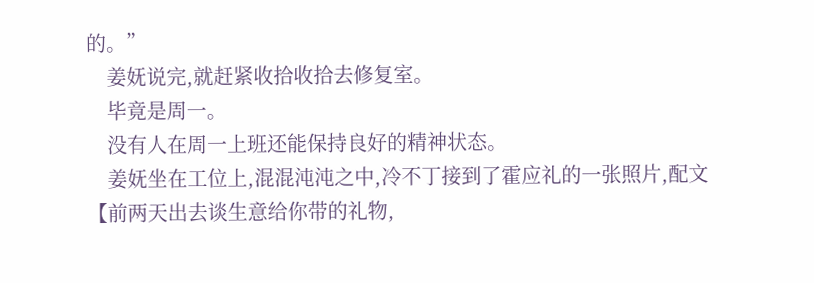的。”
    姜妩说完,就赶紧收拾收拾去修复室。
    毕竟是周一。
    没有人在周一上班还能保持良好的精神状态。
    姜妩坐在工位上,混混沌沌之中,冷不丁接到了霍应礼的一张照片,配文【前两天出去谈生意给你带的礼物,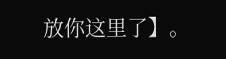放你这里了】。